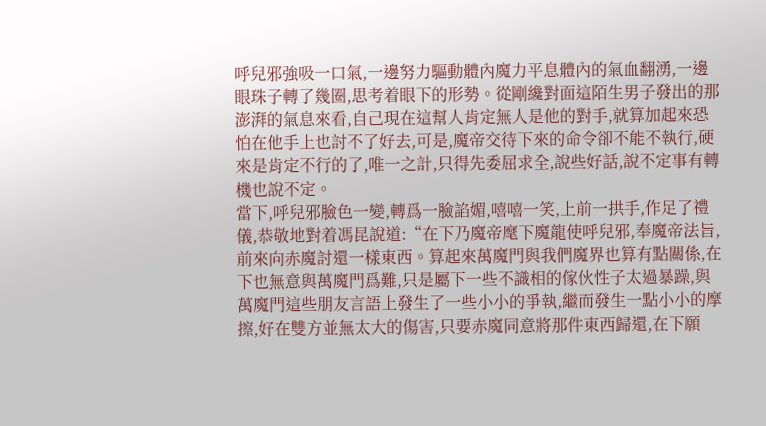呼兒邪強吸一口氣,一邊努力驅動體內魔力平息體內的氣血翻湧,一邊眼珠子轉了幾圈,思考着眼下的形勢。從剛纔對面這陌生男子發出的那澎湃的氣息來看,自己現在這幫人肯定無人是他的對手,就算加起來恐怕在他手上也討不了好去,可是,魔帝交待下來的命令卻不能不執行,硬來是肯定不行的了,唯一之計,只得先委屈求全,說些好話,說不定事有轉機也說不定。
當下,呼兒邪臉色一變,轉爲一臉諂媚,嘻嘻一笑,上前一拱手,作足了禮儀,恭敬地對着馮昆說道:“在下乃魔帝麾下魔龍使呼兒邪,奉魔帝法旨,前來向赤魔討還一樣東西。算起來萬魔門與我們魔界也算有點關係,在下也無意與萬魔門爲難,只是屬下一些不識相的傢伙性子太過暴躁,與萬魔門這些朋友言語上發生了一些小小的爭執,繼而發生一點小小的摩擦,好在雙方並無太大的傷害,只要赤魔同意將那件東西歸還,在下願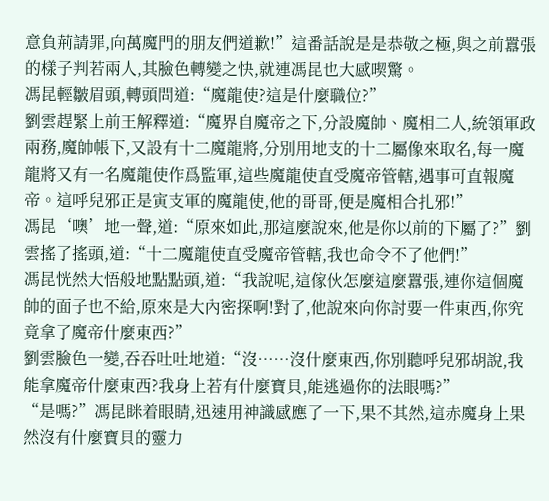意負荊請罪,向萬魔門的朋友們道歉!”這番話說是是恭敬之極,與之前囂張的樣子判若兩人,其臉色轉變之快,就連馮昆也大感喫驚。
馮昆輕皺眉頭,轉頭問道:“魔龍使?這是什麼職位?”
劉雲趕緊上前王解釋道:“魔界自魔帝之下,分設魔帥、魔相二人,統領軍政兩務,魔帥帳下,又設有十二魔龍將,分別用地支的十二屬像來取名,每一魔龍將又有一名魔龍使作爲監軍,這些魔龍使直受魔帝管轄,遇事可直報魔帝。這呼兒邪正是寅支軍的魔龍使,他的哥哥,便是魔相合扎邪!”
馮昆‘噢’地一聲,道:“原來如此,那這麼說來,他是你以前的下屬了?”劉雲搖了搖頭,道:“十二魔龍使直受魔帝管轄,我也命令不了他們!”
馮昆恍然大悟般地點點頭,道:“我說呢,這傢伙怎麼這麼囂張,連你這個魔帥的面子也不給,原來是大內密探啊!對了,他說來向你討要一件東西,你究竟拿了魔帝什麼東西?”
劉雲臉色一變,吞吞吐吐地道:“沒……沒什麼東西,你別聽呼兒邪胡說,我能拿魔帝什麼東西?我身上若有什麼寶貝,能逃過你的法眼嗎?”
“是嗎?”馮昆眯着眼睛,迅速用神識感應了一下,果不其然,這赤魔身上果然沒有什麼寶貝的靈力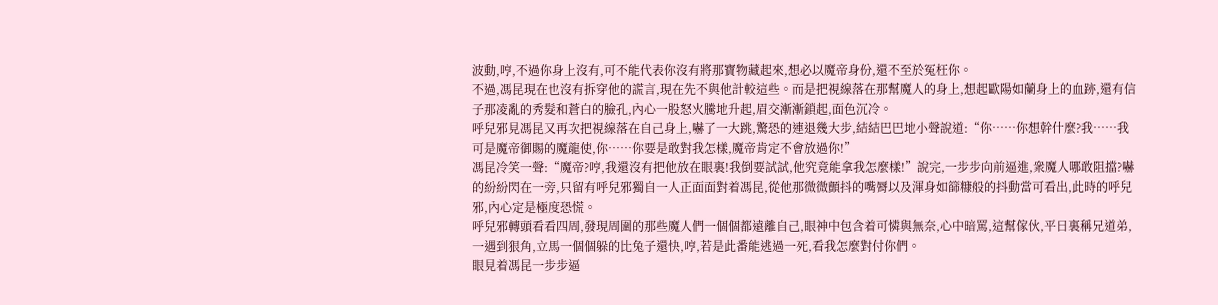波動,哼,不過你身上沒有,可不能代表你沒有將那寶物藏起來,想必以魔帝身份,還不至於冤枉你。
不過,馮昆現在也沒有拆穿他的謊言,現在先不與他計較這些。而是把視線落在那幫魔人的身上,想起歐陽如蘭身上的血跡,還有信子那凌亂的秀髮和蒼白的臉孔,內心一股怒火騰地升起,眉交漸漸鎖起,面色沉冷。
呼兒邪見馮昆又再次把視線落在自己身上,嚇了一大跳,驚恐的連退幾大步,結結巴巴地小聲說道:“你……你想幹什麼?我……我可是魔帝御賜的魔龍使,你……你要是敢對我怎樣,魔帝肯定不會放過你!”
馮昆冷笑一聲:“魔帝?哼,我還沒有把他放在眼裏!我倒要試試,他究竟能拿我怎麼樣!”說完,一步步向前逼進,衆魔人哪敢阻擋?嚇的紛紛閃在一旁,只留有呼兒邪獨自一人正面面對着馮昆,從他那微微顫抖的嘴脣以及渾身如篩糠般的抖動當可看出,此時的呼兒邪,內心定是極度恐慌。
呼兒邪轉頭看看四周,發現周圍的那些魔人們一個個都遠離自己,眼神中包含着可憐與無奈,心中暗罵,這幫傢伙,平日裏稱兄道弟,一遇到狠角,立馬一個個躲的比兔子還快,哼,若是此番能逃過一死,看我怎麼對付你們。
眼見着馮昆一步步逼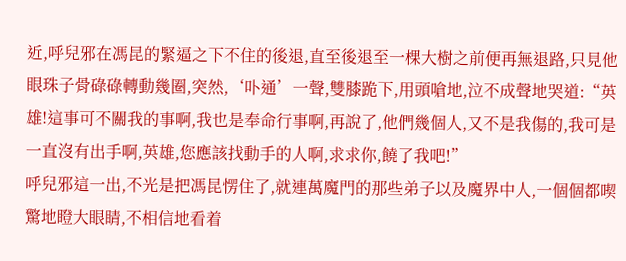近,呼兒邪在馮昆的緊逼之下不住的後退,直至後退至一棵大樹之前便再無退路,只見他眼珠子骨碌碌轉動幾圈,突然,‘卟通’一聲,雙膝跪下,用頭嗆地,泣不成聲地哭道:“英雄!這事可不關我的事啊,我也是奉命行事啊,再說了,他們幾個人,又不是我傷的,我可是一直沒有出手啊,英雄,您應該找動手的人啊,求求你,饒了我吧!”
呼兒邪這一出,不光是把馮昆愣住了,就連萬魔門的那些弟子以及魔界中人,一個個都喫驚地瞪大眼睛,不相信地看着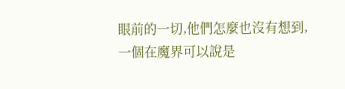眼前的一切,他們怎麼也沒有想到,一個在魔界可以說是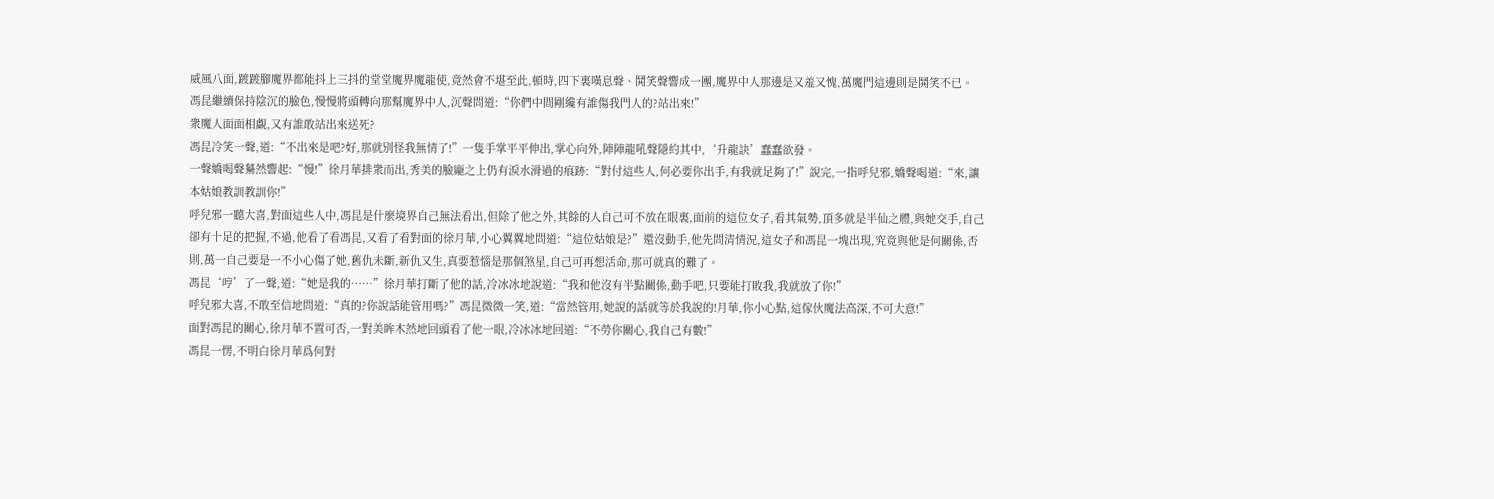威風八面,踱踱腳魔界都能抖上三抖的堂堂魔界魔龍使,竟然會不堪至此,頓時,四下裏嘆息聲、鬨笑聲響成一團,魔界中人那邊是又羞又愧,萬魔門這邊則是鬨笑不已。
馮昆繼續保持陰沉的臉色,慢慢將頭轉向那幫魔界中人,沉聲問道:“你們中間剛纔有誰傷我門人的?站出來!”
衆魔人面面相覷,又有誰敢站出來送死?
馮昆冷笑一聲,道:“不出來是吧?好,那就別怪我無情了!”一隻手掌平平伸出,掌心向外,陣陣龍吼聲隱約其中,‘升龍訣’蠢蠢欲發。
一聲嬌喝聲驀然響起:“慢!”徐月華排衆而出,秀美的臉龐之上仍有淚水滑過的痕跡:“對付這些人,何必要你出手,有我就足夠了!”說完,一指呼兒邪,嬌聲喝道:“來,讓本姑娘教訓教訓你!”
呼兒邪一聽大喜,對面這些人中,馮昆是什麼境界自己無法看出,但除了他之外,其餘的人自己可不放在眼裏,面前的這位女子,看其氣勢,頂多就是半仙之體,與她交手,自己卻有十足的把握,不過,他看了看馮昆,又看了看對面的徐月華,小心翼翼地問道:“這位姑娘是?”還沒動手,他先問清情況,這女子和馮昆一塊出現,究竟與他是何關係,否則,萬一自己要是一不小心傷了她,舊仇未斷,新仇又生,真要惹惱是那個煞星,自己可再想活命,那可就真的難了。
馮昆‘哼’了一聲,道:“她是我的……”徐月華打斷了他的話,冷冰冰地說道:“我和他沒有半點關係,動手吧,只要能打敗我,我就放了你!”
呼兒邪大喜,不敢至信地問道:“真的?你說話能管用嗎?”馮昆微微一笑,道:“當然管用,她說的話就等於我說的!月華,你小心點,這傢伙魔法高深,不可大意!”
面對馮昆的關心,徐月華不置可否,一對美眸木然地回頭看了他一眼,冷冰冰地回道:“不勞你關心,我自己有數!”
馮昆一愣,不明白徐月華爲何對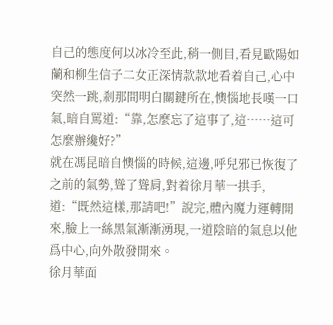自己的態度何以冰冷至此,稍一側目,看見歐陽如蘭和柳生信子二女正深情款款地看着自己,心中突然一跳,剎那間明白關鍵所在,懊惱地長嘆一口氣,暗自罵道:“靠,怎麼忘了這事了,這……這可怎麼辦纔好?”
就在馮昆暗自懊惱的時候,這邊,呼兒邪已恢復了之前的氣勢,聳了聳肩,對着徐月華一拱手,道:“既然這樣,那請吧!”說完,體內魔力運轉開來,臉上一絲黑氣漸漸湧現,一道陰暗的氣息以他爲中心,向外散發開來。
徐月華面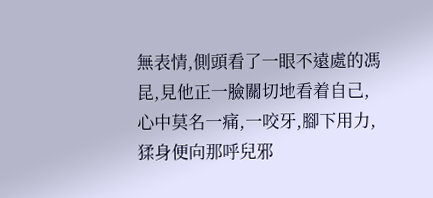無表情,側頭看了一眼不遠處的馮昆,見他正一臉關切地看着自己,心中莫名一痛,一咬牙,腳下用力,猱身便向那呼兒邪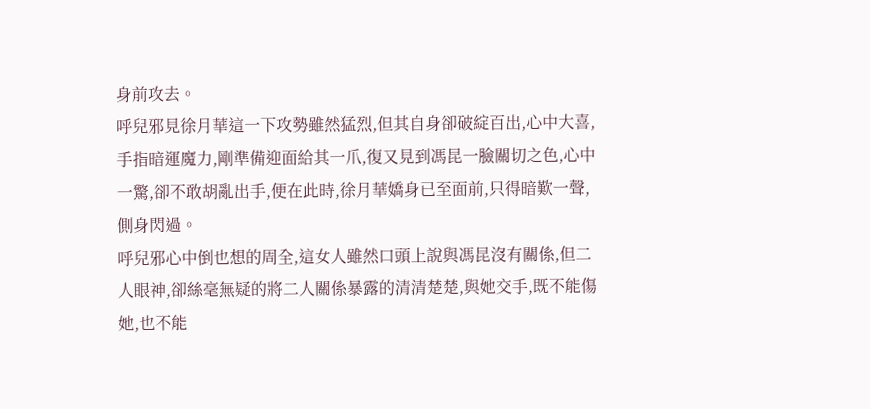身前攻去。
呼兒邪見徐月華這一下攻勢雖然猛烈,但其自身卻破綻百出,心中大喜,手指暗運魔力,剛準備迎面給其一爪,復又見到馮昆一臉關切之色,心中一驚,卻不敢胡亂出手,便在此時,徐月華嬌身已至面前,只得暗歎一聲,側身閃過。
呼兒邪心中倒也想的周全,這女人雖然口頭上說與馮昆沒有關係,但二人眼神,卻絲毫無疑的將二人關係暴露的清清楚楚,與她交手,既不能傷她,也不能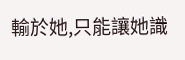輸於她,只能讓她識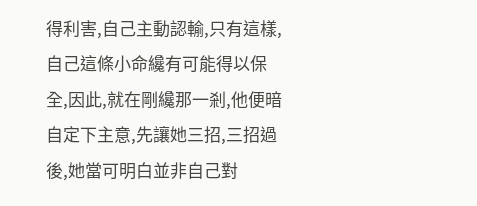得利害,自己主動認輸,只有這樣,自己這條小命纔有可能得以保全,因此,就在剛纔那一剎,他便暗自定下主意,先讓她三招,三招過後,她當可明白並非自己對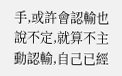手,或許會認輸也說不定,就算不主動認輸,自己已經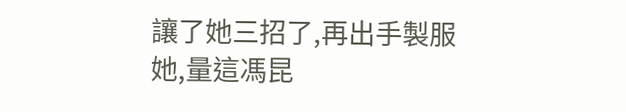讓了她三招了,再出手製服她,量這馮昆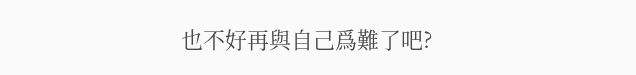也不好再與自己爲難了吧?